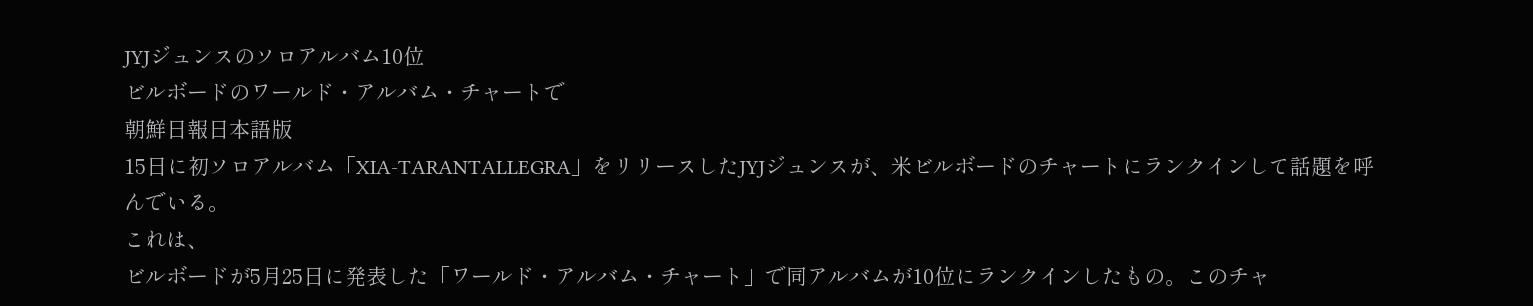JYJジュンスのソロアルバム10位
ビルボードのワールド・アルバム・チャートで
朝鮮日報日本語版
15日に初ソロアルバム「XIA-TARANTALLEGRA」をリリースしたJYJジュンスが、米ビルボードのチャートにランクインして話題を呼んでいる。
これは、
ビルボードが5月25日に発表した「ワールド・アルバム・チャート」で同アルバムが10位にランクインしたもの。このチャ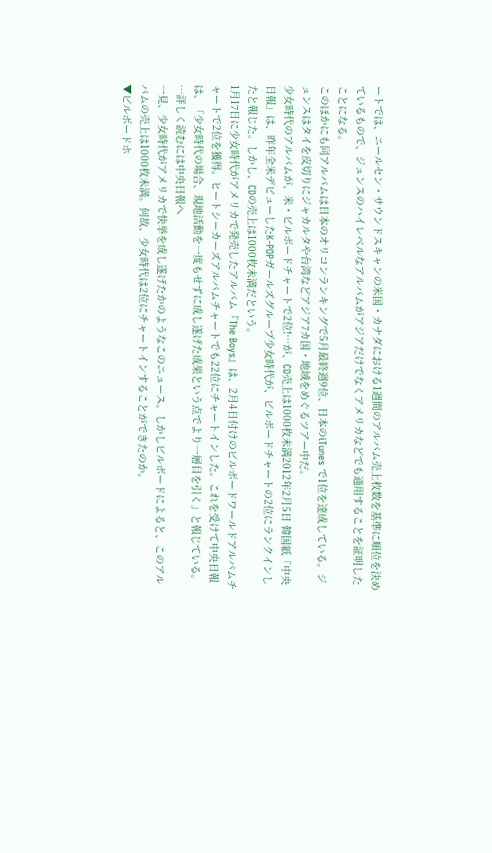ートでは、ニールセン・サウンドスキャンの米国・カナダにおける1週間のアルバム売上枚数を基準に順位を決めているもので、ジュンスのハイレベルなアルバムがアジアだけでなくアメリカなどでも通用することを証明したことになる。
このほかにも同アルバムは日本のオリコンランキングで5月最終週9位、日本のiTunes で1位を達成している。ジュンスはタイを皮切りにジャカルタや台湾などアジア7カ国・地域をめぐるツアー中だ。
少女時代のアルバムが、米・ビルボードチャートで2位!…が、CD売上は1000枚未満2012年2月5日 韓国紙「中央日報」は、昨年全米デビューしたK-POPガールズグループ少女時代が、ビルボードチャートの2位にランクインしたと報じた。しかし、CDの売上は1000枚未満だという。
1月17日に少女時代がアメリカで発売したアルバム『The Boys』は、2月4日付けのビルボードワールドアルバムチャートで2位を獲得。ヒートシーカーズアルバムチャートでも22位にチャートインした。これを受けて中央日報は、「少女時代の場合、現地活動を一度もせずに成し遂げた成果という点でより一層目を引く」と報じている。
…詳しく読むには中央日報へ
一見、少女時代がアメリカで快挙を成し遂げたかのようなこのニュース。しかしビルボードによると、このアルバムの売上は1000枚未満。何故、少女時代は2位にチャートインすることができたのか。
▼ビルボードホ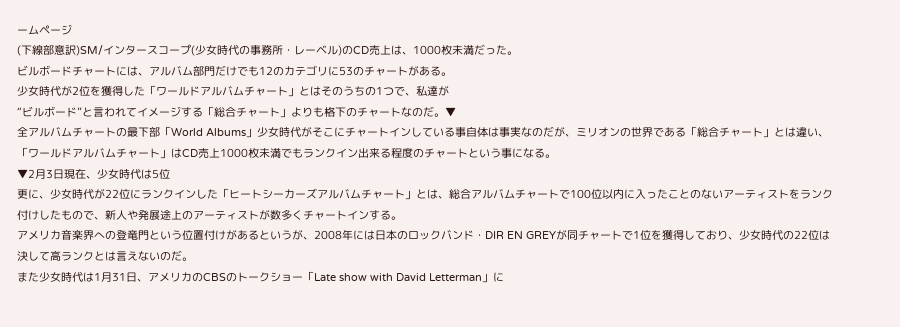ームページ
(下線部意訳)SM/インタースコープ(少女時代の事務所・レーベル)のCD売上は、1000枚未満だった。
ビルボードチャートには、アルバム部門だけでも12のカテゴリに53のチャートがある。
少女時代が2位を獲得した「ワールドアルバムチャート」とはそのうちの1つで、私達が
“ビルボード”と言われてイメージする「総合チャート」よりも格下のチャートなのだ。▼
全アルバムチャートの最下部「World Albums」少女時代がそこにチャートインしている事自体は事実なのだが、ミリオンの世界である「総合チャート」とは違い、「ワールドアルバムチャート」はCD売上1000枚未満でもランクイン出来る程度のチャートという事になる。
▼2月3日現在、少女時代は5位
更に、少女時代が22位にランクインした「ヒートシーカーズアルバムチャート」とは、総合アルバムチャートで100位以内に入ったことのないアーティストをランク付けしたもので、新人や発展途上のアーティストが数多くチャートインする。
アメリカ音楽界への登竜門という位置付けがあるというが、2008年には日本のロックバンド・DIR EN GREYが同チャートで1位を獲得しており、少女時代の22位は決して高ランクとは言えないのだ。
また少女時代は1月31日、アメリカのCBSのトークショー「Late show with David Letterman」に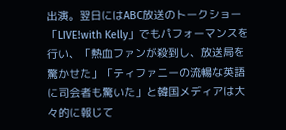出演。翌日にはABC放送のトークショー「LIVE!with Kelly」でもパフォーマンスを行い、「熱血ファンが殺到し、放送局を驚かせた」「ティファニーの流暢な英語に司会者も驚いた」と韓国メディアは大々的に報じて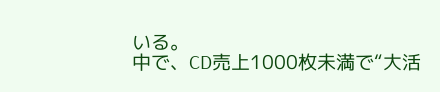いる。
中で、CD売上1000枚未満で“大活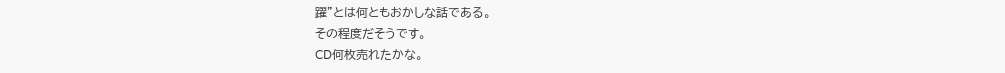躍”とは何ともおかしな話である。
その程度だそうです。
CD何枚売れたかな。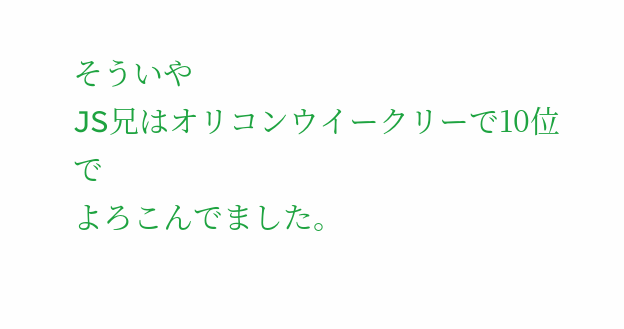そういや
JS兄はオリコンウイークリーで10位で
よろこんでました。